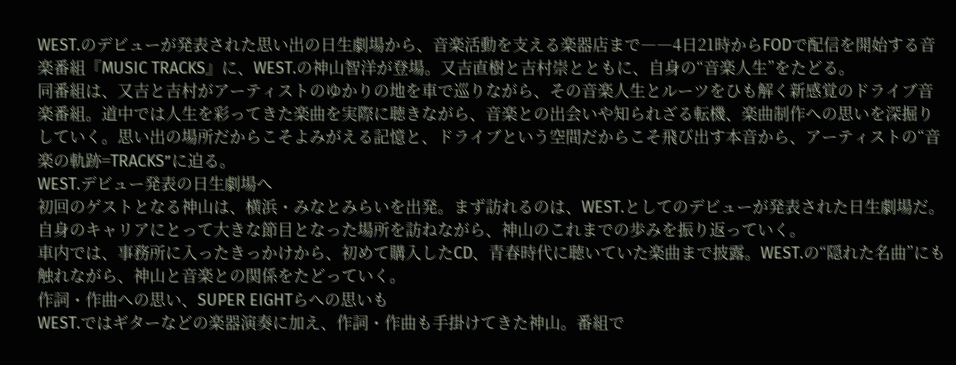WEST.のデビューが発表された思い出の日生劇場から、音楽活動を支える楽器店まで――4日21時からFODで配信を開始する音楽番組『MUSIC TRACKS』に、WEST.の神山智洋が登場。又吉直樹と吉村崇とともに、自身の“音楽人生”をたどる。
同番組は、又吉と吉村がアーティストのゆかりの地を車で巡りながら、その音楽人生とルーツをひも解く新感覚のドライブ音楽番組。道中では人生を彩ってきた楽曲を実際に聴きながら、音楽との出会いや知られざる転機、楽曲制作への思いを深掘りしていく。思い出の場所だからこそよみがえる記憶と、ドライブという空間だからこそ飛び出す本音から、アーティストの“音楽の軌跡=TRACKS”に迫る。
WEST.デビュー発表の日生劇場へ
初回のゲストとなる神山は、横浜・みなとみらいを出発。まず訪れるのは、WEST.としてのデビューが発表された日生劇場だ。
自身のキャリアにとって大きな節目となった場所を訪ねながら、神山のこれまでの歩みを振り返っていく。
車内では、事務所に入ったきっかけから、初めて購入したCD、青春時代に聴いていた楽曲まで披露。WEST.の“隠れた名曲”にも触れながら、神山と音楽との関係をたどっていく。
作詞・作曲への思い、SUPER EIGHTらへの思いも
WEST.ではギターなどの楽器演奏に加え、作詞・作曲も手掛けてきた神山。番組で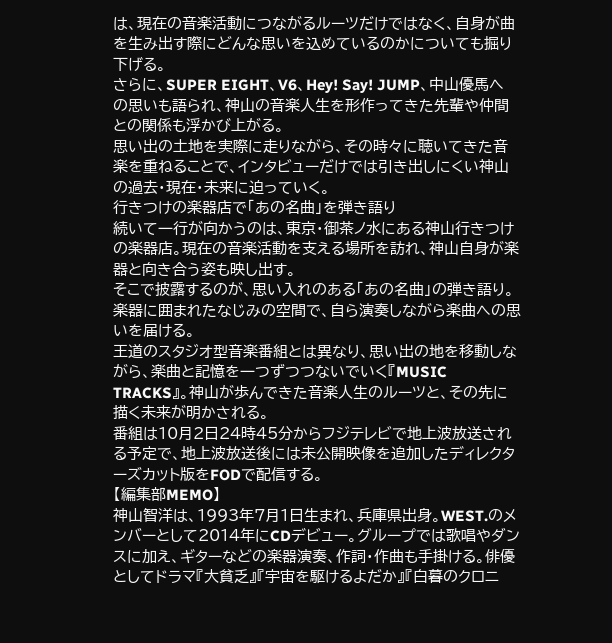は、現在の音楽活動につながるルーツだけではなく、自身が曲を生み出す際にどんな思いを込めているのかについても掘り下げる。
さらに、SUPER EIGHT、V6、Hey! Say! JUMP、中山優馬への思いも語られ、神山の音楽人生を形作ってきた先輩や仲間との関係も浮かび上がる。
思い出の土地を実際に走りながら、その時々に聴いてきた音楽を重ねることで、インタビューだけでは引き出しにくい神山の過去・現在・未来に迫っていく。
行きつけの楽器店で「あの名曲」を弾き語り
続いて一行が向かうのは、東京・御茶ノ水にある神山行きつけの楽器店。現在の音楽活動を支える場所を訪れ、神山自身が楽器と向き合う姿も映し出す。
そこで披露するのが、思い入れのある「あの名曲」の弾き語り。楽器に囲まれたなじみの空間で、自ら演奏しながら楽曲への思いを届ける。
王道のスタジオ型音楽番組とは異なり、思い出の地を移動しながら、楽曲と記憶を一つずつつないでいく『MUSIC TRACKS』。神山が歩んできた音楽人生のルーツと、その先に描く未来が明かされる。
番組は10月2日24時45分からフジテレビで地上波放送される予定で、地上波放送後には未公開映像を追加したディレクターズカット版をFODで配信する。
【編集部MEMO】
神山智洋は、1993年7月1日生まれ、兵庫県出身。WEST.のメンバーとして2014年にCDデビュー。グループでは歌唱やダンスに加え、ギターなどの楽器演奏、作詞・作曲も手掛ける。俳優としてドラマ『大貧乏』『宇宙を駆けるよだか』『白暮のクロニ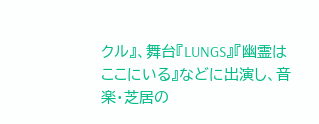クル』、舞台『LUNGS』『幽霊はここにいる』などに出演し、音楽・芝居の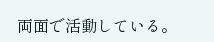両面で活動している。